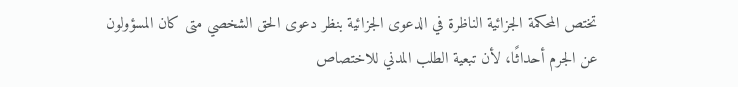تختص المحكمة الجزائية الناظرة في الدعوى الجزائية بنظر دعوى الحق الشخصي متى كان المسؤولون عن الجرم أحداثًا، لأن تبعية الطلب المدني للاختصاص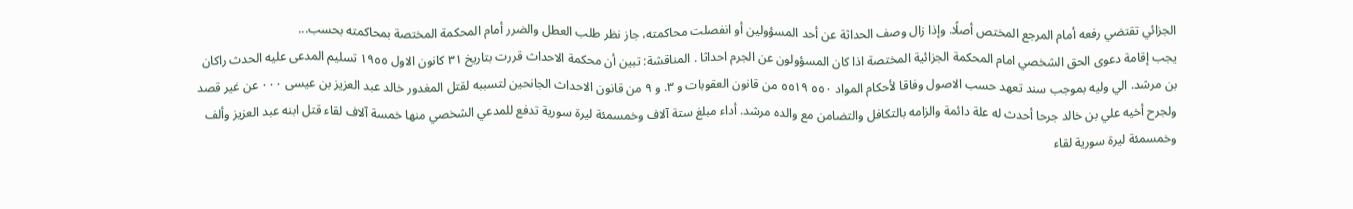الجزائي تقتضي رفعه أمام المرجع المختص أصلًا. وإذا زال وصف الحداثة عن أحد المسؤولين أو انفصلت محاكمته، جاز نظر طلب العطل والضرر أمام المحكمة المختصة بمحاكمته بحسب...
يجب إقامة دعوى الحق الشخصي امام المحكمة الجزائية المختصة اذا كان المسؤولون عن الجرم احداثا . المناقشة: تبين أن محكمة الاحداث قررت بتاريخ ٣١ كانون الاول ١٩٥٥ تسليم المدعى عليه الحدث راكان بن مرشد. الي وليه بموجب سند تعهد حسب الاصول وفاقا لأحكام المواد ٥٥٠ ٥٥١٩ من قانون العقوبات و ٣. و ٩ من قانون الاحداث الجانحين لتسببه لقتل المغدور خالد عبد العزيز بن عيسی ۰۰۰ عن غير قصد ولجرح أخيه علي بن خالد جرحا أحدث له علة دائمة والزامه بالتكافل والتضامن مع والده مرشد. أداء مبلغ ستة آلاف وخمسمئة ليرة سورية تدفع للمدعي الشخصي منها خمسة آلاف لقاء قتل ابنه عبد العزيز وألف وخمسمئة ليرة سورية لقاء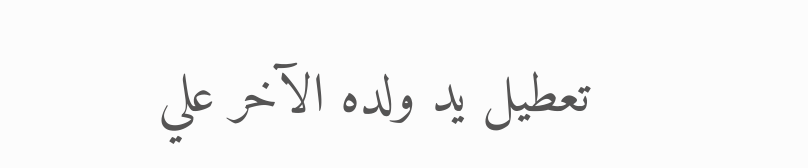تعطيل يد ولده الآخر علي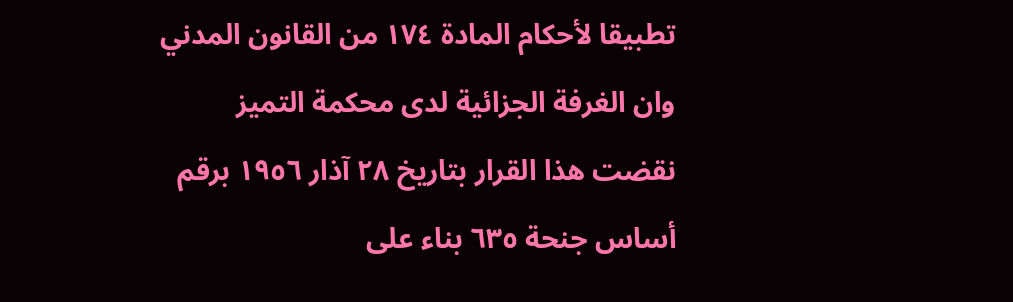تطبيقا لأحكام المادة ١٧٤ من القانون المدني وان الغرفة الجزائية لدى محكمة التميز نقضت هذا القرار بتاريخ ٢٨ آذار ١٩٥٦ برقم أساس جنحة ٦٣٥ بناء على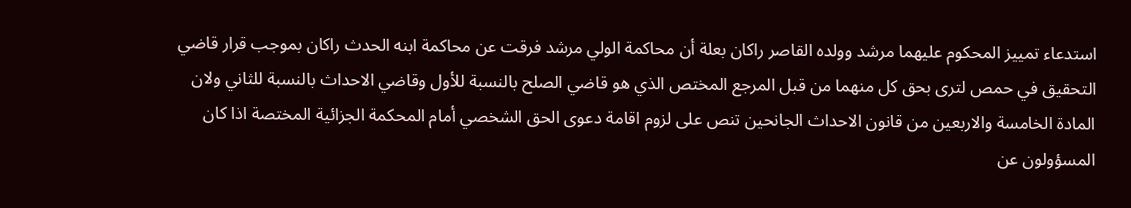استدعاء تمييز المحكوم عليهما مرشد وولده القاصر راكان بعلة أن محاكمة الولي مرشد فرقت عن محاكمة ابنه الحدث راكان بموجب قرار قاضي التحقيق في حمص لترى بحق كل منهما من قبل المرجع المختص الذي هو قاضي الصلح بالنسبة للأول وقاضي الاحداث بالنسبة للثاني ولان المادة الخامسة والاربعين من قانون الاحداث الجانحين تنص على لزوم اقامة دعوى الحق الشخصي أمام المحكمة الجزائية المختصة اذا كان المسؤولون عن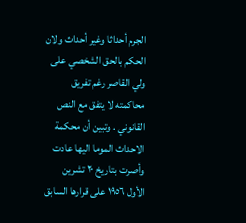الجرم أحداثا وغير أحداث ولان الحكم بالحق الشخصي على ولي القاصر رغم تفريق محاكمته لا يتفق مع النص القانوني . وتبين أن محكمة الاحداث الموما اليها عادت وأصرت بتاريخ ٢٠ تشرين الأول ١٩٥٦ على قرارها السابق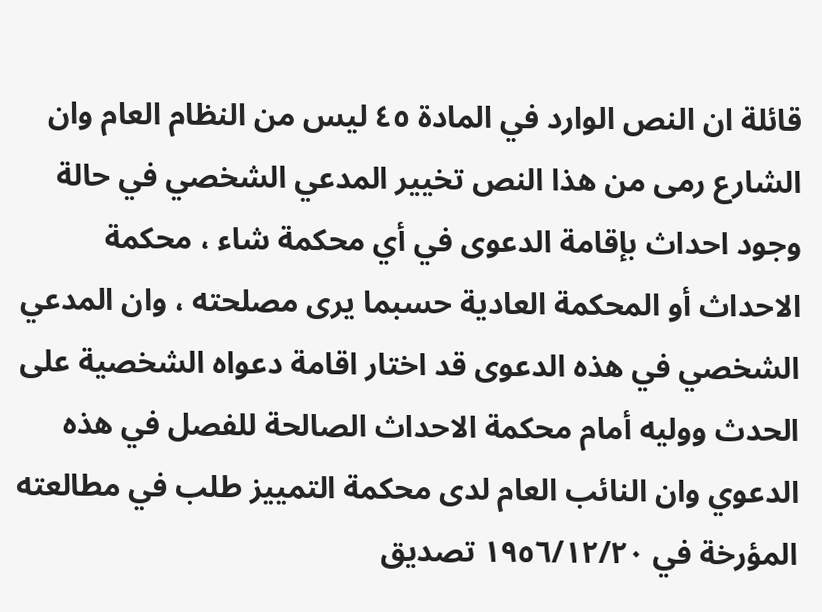قائلة ان النص الوارد في المادة ٤٥ ليس من النظام العام وان الشارع رمى من هذا النص تخيير المدعي الشخصي في حالة وجود احداث بإقامة الدعوى في أي محكمة شاء ، محكمة الاحداث أو المحكمة العادية حسبما يرى مصلحته ، وان المدعي الشخصي في هذه الدعوى قد اختار اقامة دعواه الشخصية على الحدث ووليه أمام محكمة الاحداث الصالحة للفصل في هذه الدعوي وان النائب العام لدى محكمة التمييز طلب في مطالعته المؤرخة في ١٩٥٦/١٢/٢٠ تصديق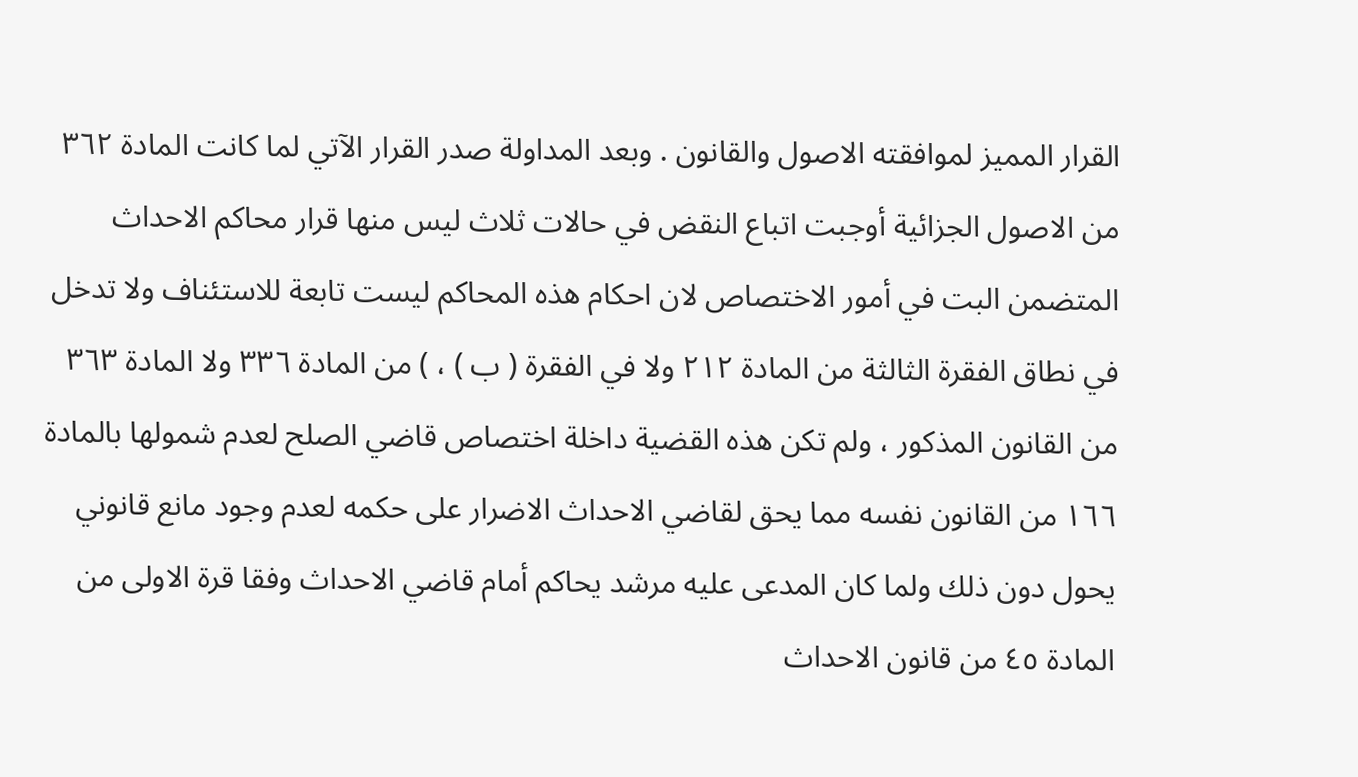القرار المميز لموافقته الاصول والقانون . وبعد المداولة صدر القرار الآتي لما كانت المادة ٣٦٢ من الاصول الجزائية أوجبت اتباع النقض في حالات ثلاث ليس منها قرار محاكم الاحداث المتضمن البت في أمور الاختصاص لان احكام هذه المحاكم ليست تابعة للاستئناف ولا تدخل في نطاق الفقرة الثالثة من المادة ۲۱۲ ولا في الفقرة ( ب ) ، ) من المادة ٣٣٦ ولا المادة ٣٦٣ من القانون المذكور ، ولم تكن هذه القضية داخلة اختصاص قاضي الصلح لعدم شمولها بالمادة ١٦٦ من القانون نفسه مما يحق لقاضي الاحداث الاضرار على حكمه لعدم وجود مانع قانوني يحول دون ذلك ولما كان المدعى عليه مرشد يحاكم أمام قاضي الاحداث وفقا قرة الاولى من المادة ٤٥ من قانون الاحداث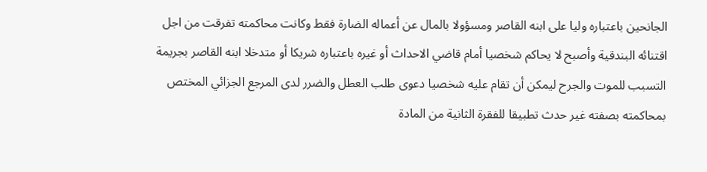الجانحين باعتباره وليا على ابنه القاصر ومسؤولا بالمال عن أعماله الضارة فقط وكانت محاكمته تفرقت من اجل اقتنائه البندقية وأصبح لا يحاكم شخصيا أمام قاضي الاحداث أو غيره باعتباره شريكا أو متدخلا ابنه القاصر بجريمة التسبب للموت والجرح ليمكن أن تقام عليه شخصيا دعوى طلب العطل والضرر لدى المرجع الجزائي المختص بمحاكمته بصفته غير حدث تطبيقا للفقرة الثانية من المادة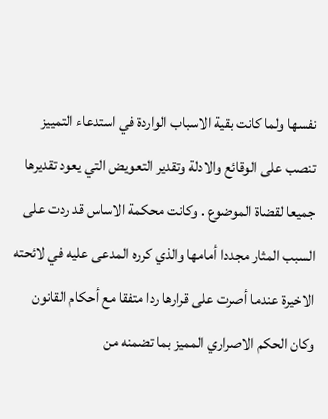نفسها ولما كانت بقية الاسباب الواردة في استدعاء التمييز تنصب على الوقائع والادلة وتقدير التعويض التي يعود تقديرها جميعا لقضاة الموضوع . وكانت محكمة الاساس قد ردت على السبب المثار مجددا أمامها والذي كرره المدعى عليه في لائحته الاخيرة عندما أصرت على قرارها ردا متفقا مع أحكام القانون وكان الحكم الاصراري المميز بما تضمنه من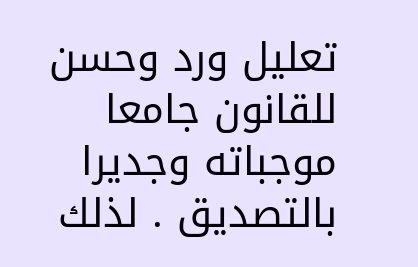تعليل ورد وحسن للقانون جامعا موجباته وجديرا بالتصديق . لذلك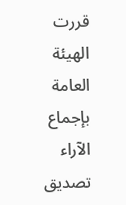قررت الهيئة العامة بإجماع الآراء تصديق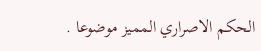الحكم الاصراري المميز موضوعا .